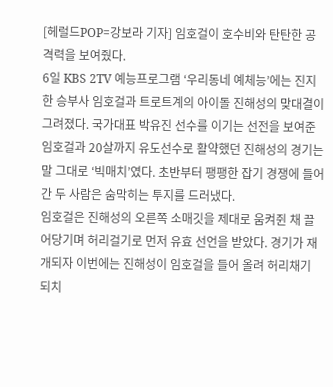[헤럴드POP=강보라 기자] 임호걸이 호수비와 탄탄한 공격력을 보여줬다.
6일 KBS 2TV 예능프로그램 ‘우리동네 예체능’에는 진지한 승부사 임호걸과 트로트계의 아이돌 진해성의 맞대결이 그려졌다. 국가대표 박유진 선수를 이기는 선전을 보여준 임호걸과 20살까지 유도선수로 활약했던 진해성의 경기는 말 그대로 ‘빅매치’였다. 초반부터 팽팽한 잡기 경쟁에 들어간 두 사람은 숨막히는 투지를 드러냈다.
임호걸은 진해성의 오른쪽 소매깃을 제대로 움켜쥔 채 끌어당기며 허리걸기로 먼저 유효 선언을 받았다. 경기가 재개되자 이번에는 진해성이 임호걸을 들어 올려 허리채기 되치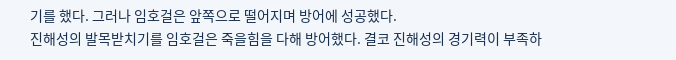기를 했다. 그러나 임호걸은 앞쪽으로 떨어지며 방어에 성공했다.
진해성의 발목받치기를 임호걸은 죽을힘을 다해 방어했다. 결코 진해성의 경기력이 부족하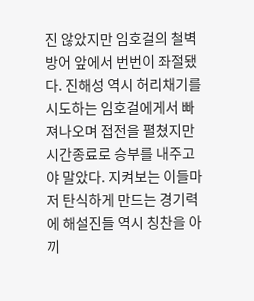진 않았지만 임호걸의 철벽방어 앞에서 번번이 좌절됐다. 진해성 역시 허리채기를 시도하는 임호걸에게서 빠져나오며 접전을 펼쳤지만 시간종료로 승부를 내주고야 말았다. 지켜보는 이들마저 탄식하게 만드는 경기력에 해설진들 역시 칭찬을 아끼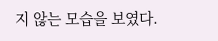지 않는 모습을 보였다.